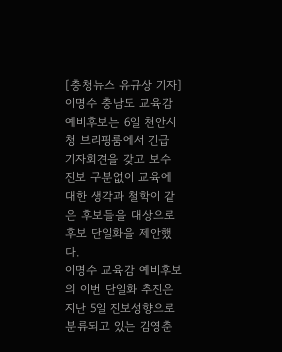[충청뉴스 유규상 기자] 이명수 충남도 교육감 예비후보는 6일 천안시청 브리핑룸에서 긴급 기자회견을 갖고 보수 진보 구분없이 교육에 대한 생각과 철학이 같은 후보들을 대상으로 후보 단일화을 제안했다.
이명수 교육감 예비후보의 이번 단일화 추진은 지난 5일 진보성향으로 분류되고 있는 김영춘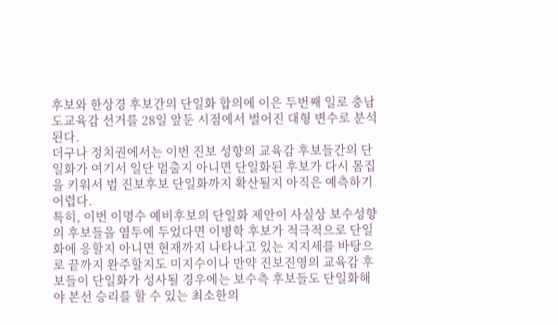후보와 한상경 후보간의 단일화 합의에 이은 두번째 일로 충남도교육감 선거를 28일 앞둔 시점에서 벌어진 대형 변수로 분석된다.
더구나 정치권에서는 이번 진보 성향의 교육감 후보들간의 단일화가 여기서 일단 멈출지 아니면 단일화된 후보가 다시 몸집을 키워서 범 진보후보 단일화까지 확산될지 아직은 예측하기 어렵다.
특히, 이번 이명수 예비후보의 단일화 제안이 사실상 보수성향의 후보들을 염두에 두었다면 이병학 후보가 적극적으로 단일화에 응할지 아니면 현재까지 나타나고 있는 지지세를 바탕으로 끝까지 완주할지도 미지수이나 만약 진보진영의 교육감 후보들이 단일화가 성사될 경우에는 보수측 후보들도 단일화해야 본선 승리를 할 수 있는 최소한의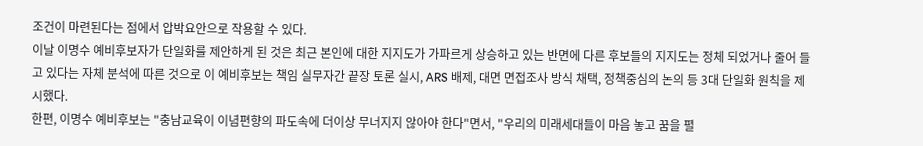조건이 마련된다는 점에서 압박요안으로 작용할 수 있다.
이날 이명수 예비후보자가 단일화를 제안하게 된 것은 최근 본인에 대한 지지도가 가파르게 상승하고 있는 반면에 다른 후보들의 지지도는 정체 되었거나 줄어 들고 있다는 자체 분석에 따른 것으로 이 예비후보는 책임 실무자간 끝장 토론 실시, ARS 배제, 대면 면접조사 방식 채택, 정책중심의 논의 등 3대 단일화 원칙을 제시했다.
한편, 이명수 예비후보는 "충남교육이 이념편향의 파도속에 더이상 무너지지 않아야 한다"면서, "우리의 미래세대들이 마음 놓고 꿈을 펼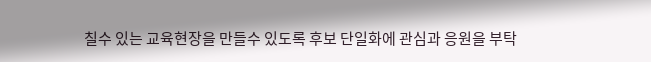칠수 있는 교육현장을 만들수 있도록 후보 단일화에 관심과 응원을 부탁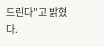드린다"고 밝혔다.